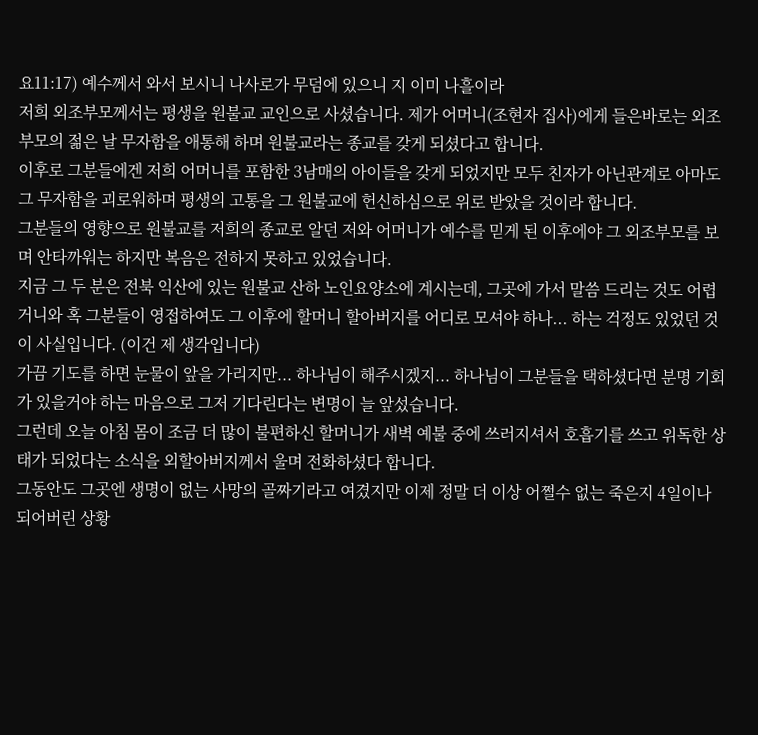요11:17) 예수께서 와서 보시니 나사로가 무덤에 있으니 지 이미 나흘이라
저희 외조부모께서는 평생을 원불교 교인으로 사셨습니다. 제가 어머니(조현자 집사)에게 들은바로는 외조부모의 젊은 날 무자함을 애통해 하며 원불교라는 종교를 갖게 되셨다고 합니다.
이후로 그분들에겐 저희 어머니를 포함한 3남매의 아이들을 갖게 되었지만 모두 친자가 아닌관계로 아마도 그 무자함을 괴로워하며 평생의 고통을 그 원불교에 헌신하심으로 위로 받았을 것이라 합니다.
그분들의 영향으로 원불교를 저희의 종교로 알던 저와 어머니가 예수를 믿게 된 이후에야 그 외조부모를 보며 안타까워는 하지만 복음은 전하지 못하고 있었습니다.
지금 그 두 분은 전북 익산에 있는 원불교 산하 노인요양소에 계시는데, 그곳에 가서 말씀 드리는 것도 어렵거니와 혹 그분들이 영접하여도 그 이후에 할머니 할아버지를 어디로 모셔야 하나... 하는 걱정도 있었던 것이 사실입니다. (이건 제 생각입니다)
가끔 기도를 하면 눈물이 앞을 가리지만... 하나님이 해주시겠지... 하나님이 그분들을 택하셨다면 분명 기회가 있을거야 하는 마음으로 그저 기다린다는 변명이 늘 앞섰습니다.
그런데 오늘 아침 몸이 조금 더 많이 불편하신 할머니가 새벽 예불 중에 쓰러지셔서 호흡기를 쓰고 위독한 상태가 되었다는 소식을 외할아버지께서 울며 전화하셨다 합니다.
그동안도 그곳엔 생명이 없는 사망의 골짜기라고 여겼지만 이제 정말 더 이상 어쩔수 없는 죽은지 4일이나 되어버린 상황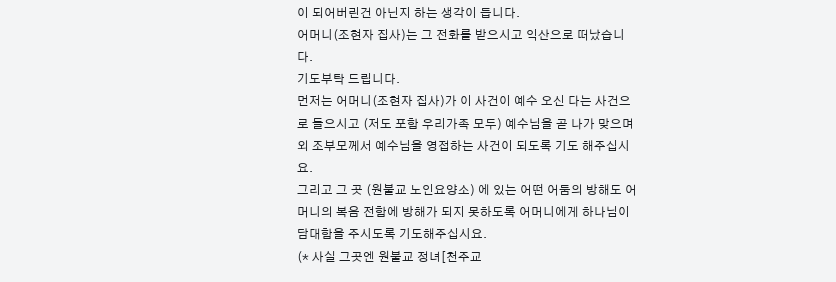이 되어버린건 아닌지 하는 생각이 듭니다.
어머니(조현자 집사)는 그 전화를 받으시고 익산으로 떠났습니다.
기도부탁 드립니다.
먼저는 어머니(조현자 집사)가 이 사건이 예수 오신 다는 사건으로 들으시고 (저도 포함 우리가족 모두) 예수님을 곧 나가 맞으며 외 조부모께서 예수님을 영접하는 사건이 되도록 기도 해주십시요.
그리고 그 곳 (원불교 노인요양소) 에 있는 어떤 어둠의 방해도 어머니의 복음 전함에 방해가 되지 못하도록 어머니에게 하나님이 담대함을 주시도록 기도해주십시요.
(* 사실 그곳엔 원불교 정녀[천주교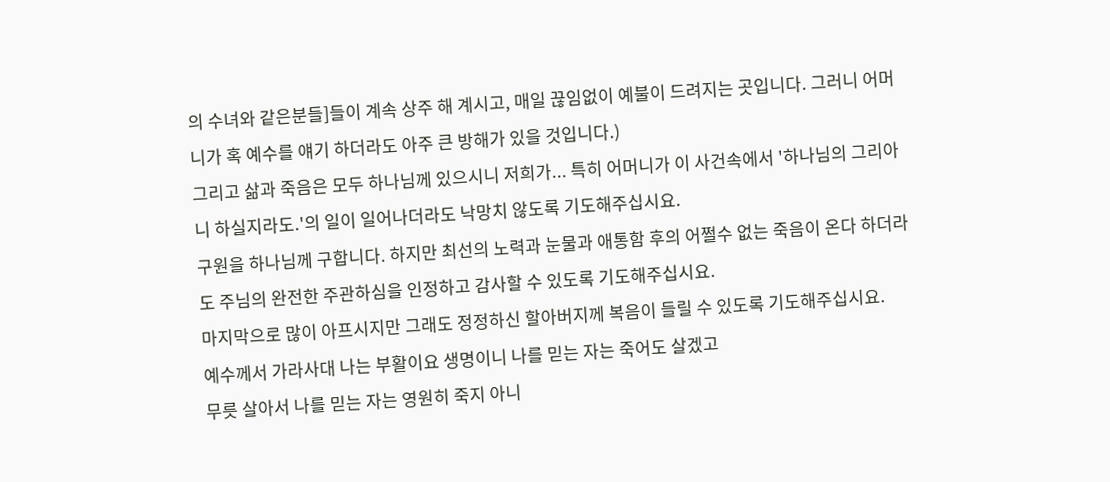의 수녀와 같은분들]들이 계속 상주 해 계시고, 매일 끊임없이 예불이 드려지는 곳입니다. 그러니 어머니가 혹 예수를 얘기 하더라도 아주 큰 방해가 있을 것입니다.)
그리고 삶과 죽음은 모두 하나님께 있으시니 저희가... 특히 어머니가 이 사건속에서 '하나님의 그리아니 하실지라도.'의 일이 일어나더라도 낙망치 않도록 기도해주십시요.
구원을 하나님께 구합니다. 하지만 최선의 노력과 눈물과 애통함 후의 어쩔수 없는 죽음이 온다 하더라도 주님의 완전한 주관하심을 인정하고 감사할 수 있도록 기도해주십시요.
마지막으로 많이 아프시지만 그래도 정정하신 할아버지께 복음이 들릴 수 있도록 기도해주십시요.
예수께서 가라사대 나는 부활이요 생명이니 나를 믿는 자는 죽어도 살겠고
무릇 살아서 나를 믿는 자는 영원히 죽지 아니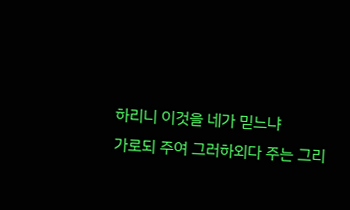하리니 이것을 네가 믿느냐
가로되 주여 그러하외다 주는 그리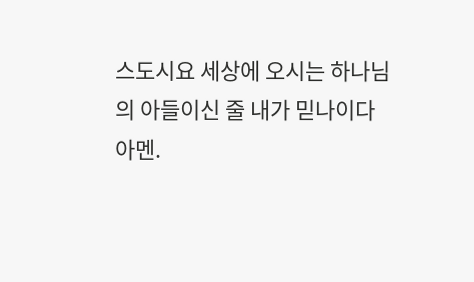스도시요 세상에 오시는 하나님의 아들이신 줄 내가 믿나이다
아멘.